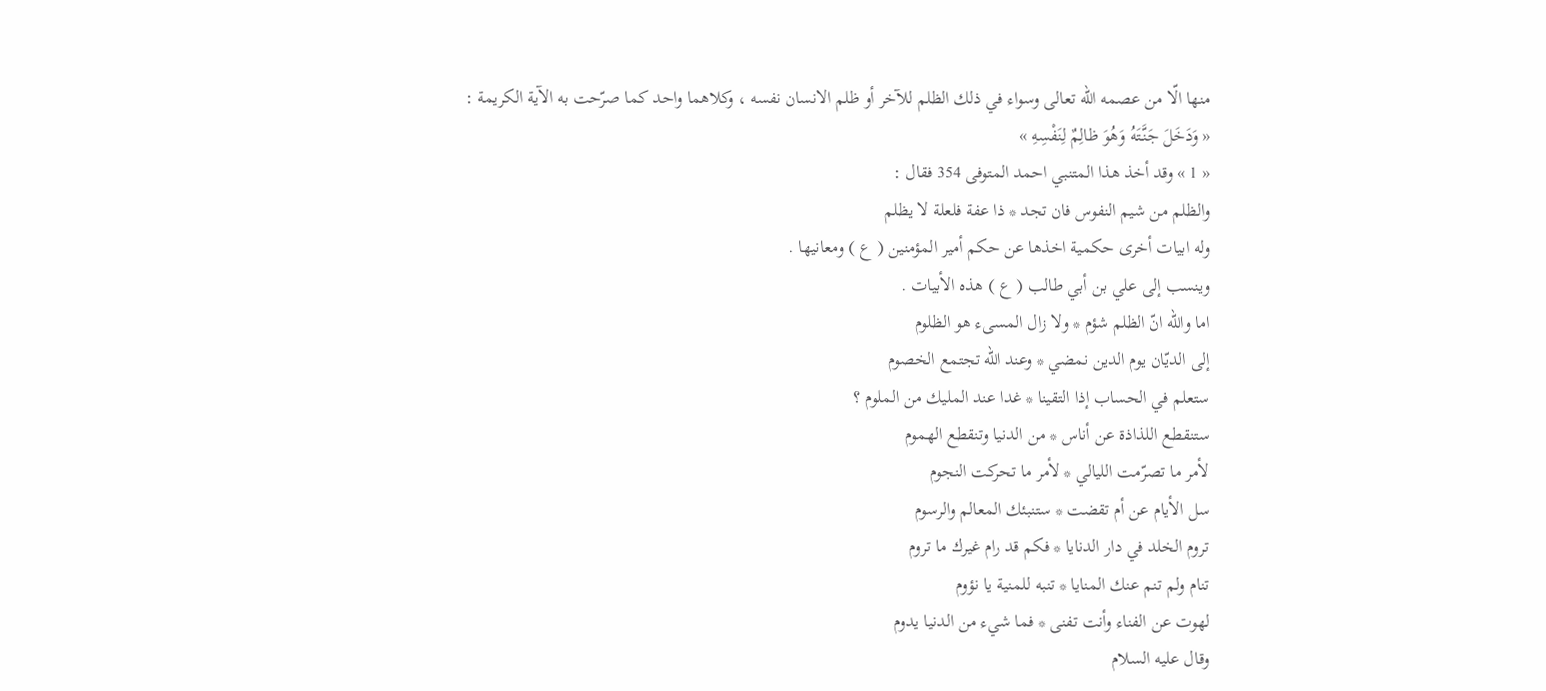منها الّا من عصمه اللّه تعالى وسواء في ذلك الظلم للآخر أو ظلم الانسان نفسه ، وكلاهما واحد كما صرّحت به الآية الكريمة :
« وَدَخَلَ جَنَّتَهُ وَهُوَ ظالِمٌ لِنَفْسِهِ »
« 1 » وقد أخذ هذا المتنبي احمد المتوفى 354 فقال :
والظلم من شيم النفوس فان تجد * ذا عفة فلعلة لا يظلم
وله ابيات أخرى حكمية اخذها عن حكم أمير المؤمنين ( ع ) ومعانيها .
وينسب إلى علي بن أبي طالب ( ع ) هذه الأبيات .
اما واللّه انّ الظلم شؤم * ولا زال المسىء هو الظلوم
إلى الديّان يوم الدين نمضي * وعند اللّه تجتمع الخصوم
ستعلم في الحساب إذا التقينا * غدا عند المليك من الملوم ؟
ستنقطع اللذاذة عن أناس * من الدنيا وتنقطع الهموم
لأمر ما تصرّمت الليالي * لأمر ما تحركت النجوم
سل الأيام عن أم تقضت * ستنبئك المعالم والرسوم
تروم الخلد في دار الدنايا * فكم قد رام غيرك ما تروم
تنام ولم تنم عنك المنايا * تنبه للمنية يا نؤوم
لهوت عن الفناء وأنت تفنى * فما شيء من الدنيا يدوم
وقال عليه السلام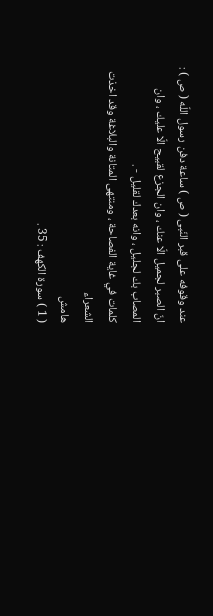عند وقوفه على قبر النّبى ( ص ) ساعة دفن رسول اللّه ( ص ) : انّ الصبر لجميل الّا عنك ، وان الجزع لقبيح الّا عليك ، وان المصاب بك لجليل ، وانه بعدك لقليل - .
كلمات في غاية الفصاحة ، ومنتهى المتانة والبلاغة وقد اخذت الشعراء
هامش
( 1 ) سورة الكهف : 35 .